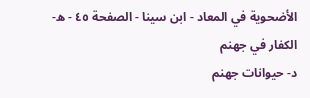الأضحوية في المعاد - ابن سينا - الصفحة ٤٥ - ه- الكفار في جهنم
د- حيوانات جهنم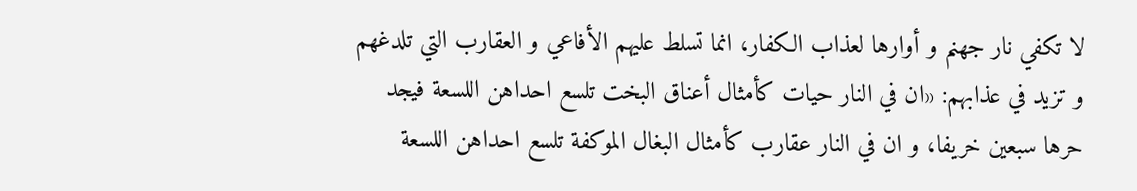لا تكفي نار جهنم و أوارها لعذاب الكفار، انما تسلط عليهم الأفاعي و العقارب التي تلدغهم و تزيد في عذابهم: «ان في النار حيات كأمثال أعناق البخت تلسع احداهن اللسعة فيجد حرها سبعين خريفا، و ان في النار عقارب كأمثال البغال الموكفة تلسع احداهن اللسعة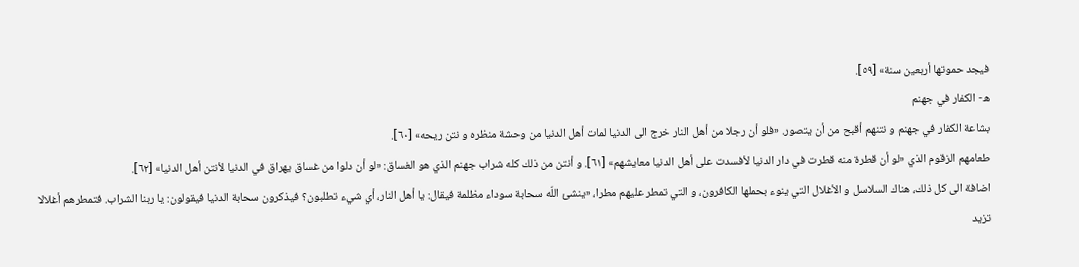فيجد حموتها أربعين سنة» [٥٩].
ه- الكفار في جهنم
بشاعة الكفار في جهنم و نتنهم أقبح من أن يتصور. «فلو أن رجلا من أهل النار خرج الى الدنيا لمات أهل الدنيا من وحشة منظره و نتن ريحه» [٦٠].
طعامهم الزقوم الذي «لو أن قطرة منه قطرت في دار الدنيا لأفسدت على أهل الدنيا معايشهم» [٦١]. و أنتن من ذلك كله شراب جهنم الذي هو الغساق: «لو أن دلوا من غساق يهراق في الدنيا لأنتن أهل الدنيا» [٦٢].
اضافة الى كل ذلك، هناك السلاسل و الأغلال التي ينوء بحملها الكافرون، و التي تمطر عليهم مطرا، «ينشئ اللّه سحابة سوداء مظلمة فيقال: يا أهل النار، أي شيء تطلبون؟ فيذكرون سحابة الدنيا فيقولون: يا ربنا الشراب. فتمطرهم أغلالا تزيد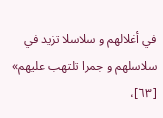في أغلالهم و سلاسلا تزيد في سلاسلهم و جمرا تلتهب عليهم» [٦٣]،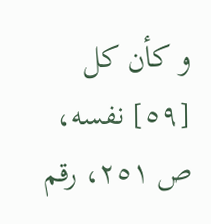و كأن كل
[٥٩] نفسه، ص ٢٥١، رقم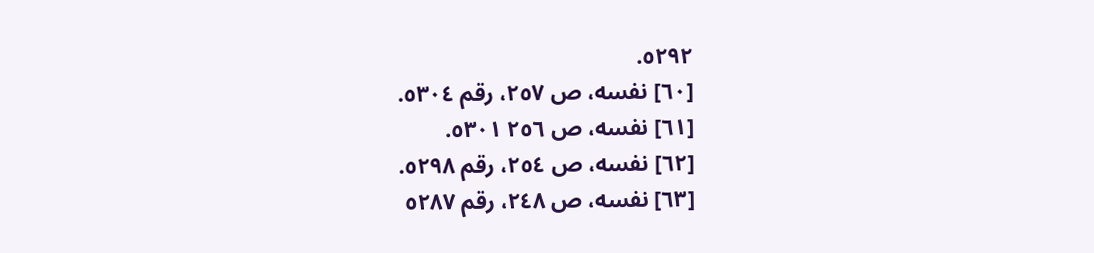٥٢٩٢.
[٦٠] نفسه، ص ٢٥٧، رقم ٥٣٠٤.
[٦١] نفسه، ص ٢٥٦ ٥٣٠١.
[٦٢] نفسه، ص ٢٥٤، رقم ٥٢٩٨.
[٦٣] نفسه، ص ٢٤٨، رقم ٥٢٨٧